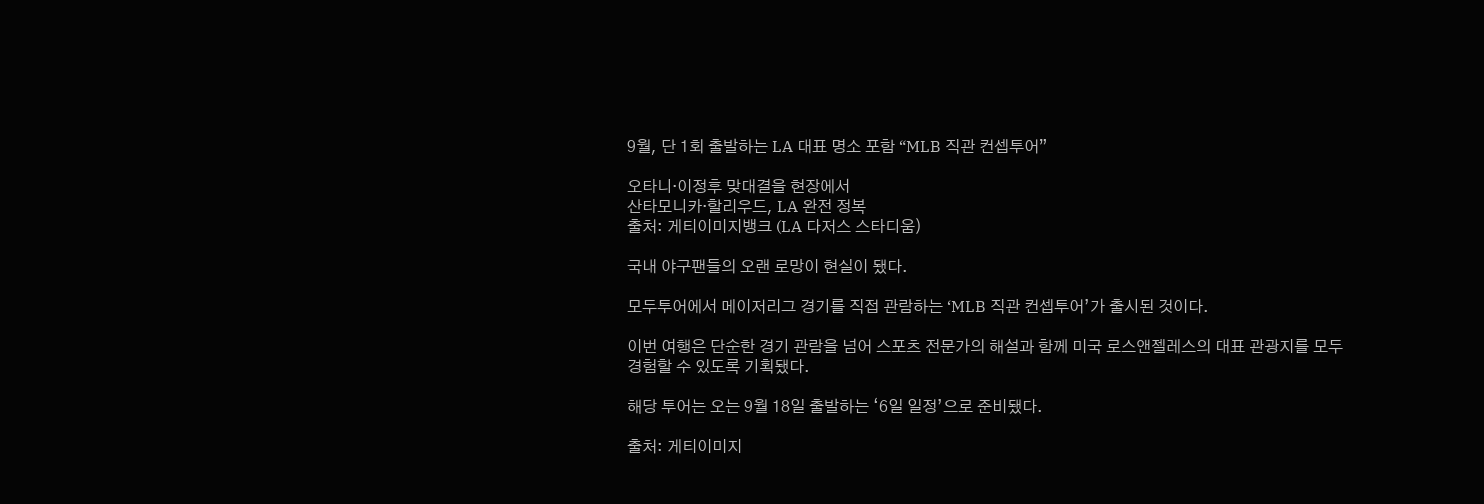9월, 단 1회 출발하는 LA 대표 명소 포함 “MLB 직관 컨셉투어”

오타니·이정후 맞대결을 현장에서
산타모니카·할리우드, LA 완전 정복
출처: 게티이미지뱅크 (LA 다저스 스타디움)

국내 야구팬들의 오랜 로망이 현실이 됐다.

모두투어에서 메이저리그 경기를 직접 관람하는 ‘MLB 직관 컨셉투어’가 출시된 것이다.

이번 여행은 단순한 경기 관람을 넘어 스포츠 전문가의 해설과 함께 미국 로스앤젤레스의 대표 관광지를 모두 경험할 수 있도록 기획됐다.

해당 투어는 오는 9월 18일 출발하는 ‘6일 일정’으로 준비됐다.

출처: 게티이미지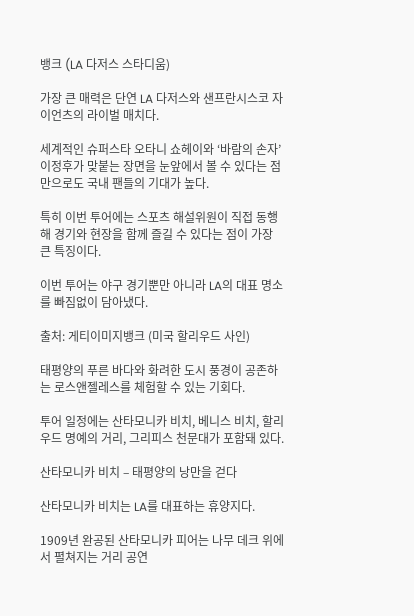뱅크 (LA 다저스 스타디움)

가장 큰 매력은 단연 LA 다저스와 샌프란시스코 자이언츠의 라이벌 매치다.

세계적인 슈퍼스타 오타니 쇼헤이와 ‘바람의 손자’ 이정후가 맞붙는 장면을 눈앞에서 볼 수 있다는 점만으로도 국내 팬들의 기대가 높다.

특히 이번 투어에는 스포츠 해설위원이 직접 동행해 경기와 현장을 함께 즐길 수 있다는 점이 가장 큰 특징이다.

이번 투어는 야구 경기뿐만 아니라 LA의 대표 명소를 빠짐없이 담아냈다.

출처: 게티이미지뱅크 (미국 할리우드 사인)

태평양의 푸른 바다와 화려한 도시 풍경이 공존하는 로스앤젤레스를 체험할 수 있는 기회다.

투어 일정에는 산타모니카 비치, 베니스 비치, 할리우드 명예의 거리, 그리피스 천문대가 포함돼 있다.

산타모니카 비치 – 태평양의 낭만을 걷다

산타모니카 비치는 LA를 대표하는 휴양지다.

1909년 완공된 산타모니카 피어는 나무 데크 위에서 펼쳐지는 거리 공연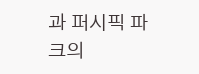과 퍼시픽 파크의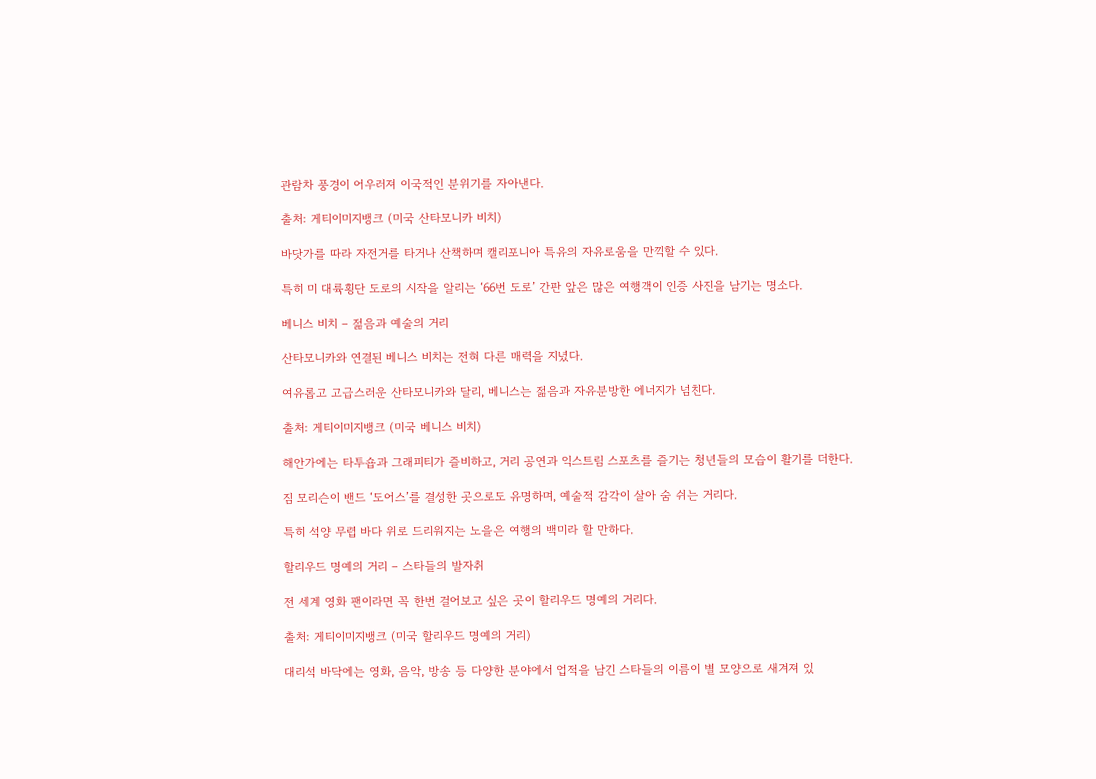관람차 풍경이 어우러져 이국적인 분위기를 자아낸다.

출처: 게티이미지뱅크 (미국 산타모니카 비치)

바닷가를 따라 자전거를 타거나 산책하며 캘리포니아 특유의 자유로움을 만끽할 수 있다.

특히 미 대륙횡단 도로의 시작을 알리는 ‘66번 도로’ 간판 앞은 많은 여행객이 인증 사진을 남기는 명소다.

베니스 비치 – 젊음과 예술의 거리

산타모니카와 연결된 베니스 비치는 전혀 다른 매력을 지녔다.

여유롭고 고급스러운 산타모니카와 달리, 베니스는 젊음과 자유분방한 에너지가 넘친다.

출처: 게티이미지뱅크 (미국 베니스 비치)

해안가에는 타투숍과 그래피티가 즐비하고, 거리 공연과 익스트림 스포츠를 즐기는 청년들의 모습이 활기를 더한다.

짐 모리슨이 밴드 ‘도어스’를 결성한 곳으로도 유명하며, 예술적 감각이 살아 숨 쉬는 거리다.

특히 석양 무렵 바다 위로 드리워지는 노을은 여행의 백미라 할 만하다.

할리우드 명예의 거리 – 스타들의 발자취

전 세계 영화 팬이라면 꼭 한번 걸어보고 싶은 곳이 할리우드 명예의 거리다.

출처: 게티이미지뱅크 (미국 할리우드 명예의 거리)

대리석 바닥에는 영화, 음악, 방송 등 다양한 분야에서 업적을 남긴 스타들의 이름이 별 모양으로 새겨져 있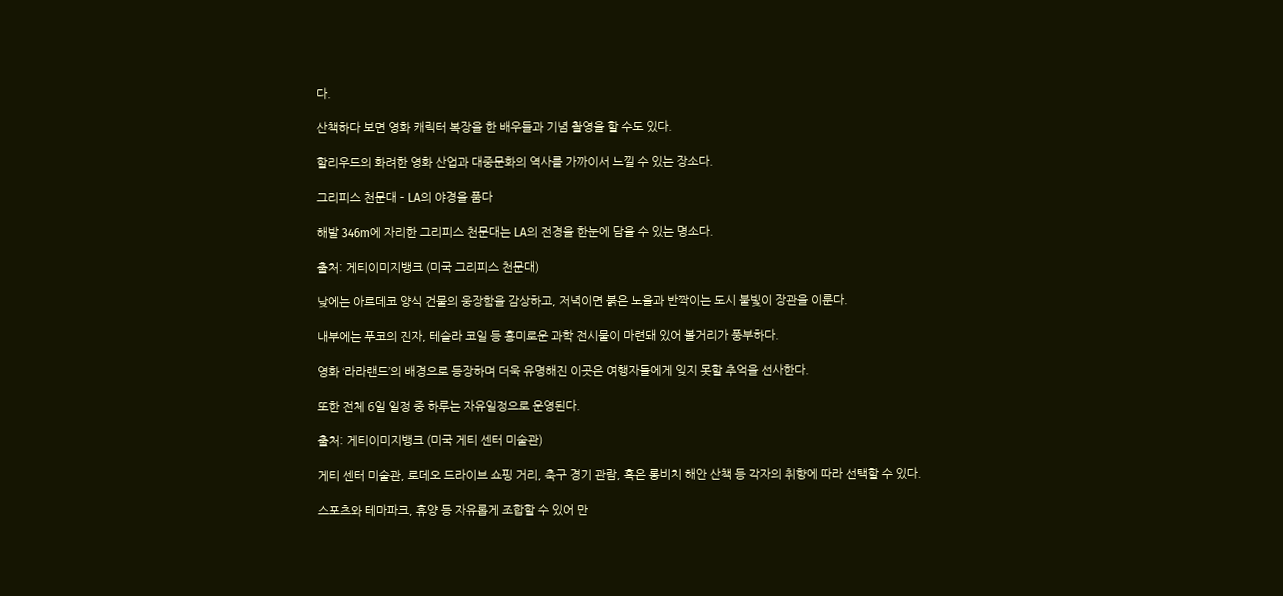다.

산책하다 보면 영화 캐릭터 복장을 한 배우들과 기념 촬영을 할 수도 있다.

할리우드의 화려한 영화 산업과 대중문화의 역사를 가까이서 느낄 수 있는 장소다.

그리피스 천문대 – LA의 야경을 품다

해발 346m에 자리한 그리피스 천문대는 LA의 전경을 한눈에 담을 수 있는 명소다.

출처: 게티이미지뱅크 (미국 그리피스 천문대)

낮에는 아르데코 양식 건물의 웅장함을 감상하고, 저녁이면 붉은 노을과 반짝이는 도시 불빛이 장관을 이룬다.

내부에는 푸코의 진자, 테슬라 코일 등 흥미로운 과학 전시물이 마련돼 있어 볼거리가 풍부하다.

영화 ‘라라랜드’의 배경으로 등장하며 더욱 유명해진 이곳은 여행자들에게 잊지 못할 추억을 선사한다.

또한 전체 6일 일정 중 하루는 자유일정으로 운영된다.

출처: 게티이미지뱅크 (미국 게티 센터 미술관)

게티 센터 미술관, 로데오 드라이브 쇼핑 거리, 축구 경기 관람, 혹은 롱비치 해안 산책 등 각자의 취향에 따라 선택할 수 있다.

스포츠와 테마파크, 휴양 등 자유롭게 조합할 수 있어 만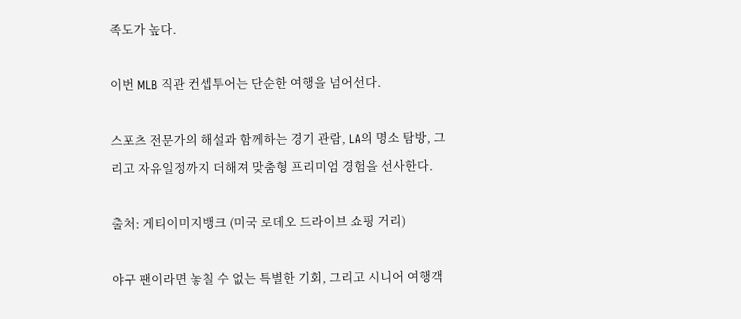족도가 높다.

이번 MLB 직관 컨셉투어는 단순한 여행을 넘어선다.

스포츠 전문가의 해설과 함께하는 경기 관람, LA의 명소 탐방, 그리고 자유일정까지 더해져 맞춤형 프리미엄 경험을 선사한다.

출처: 게티이미지뱅크 (미국 로데오 드라이브 쇼핑 거리)

야구 팬이라면 놓칠 수 없는 특별한 기회, 그리고 시니어 여행객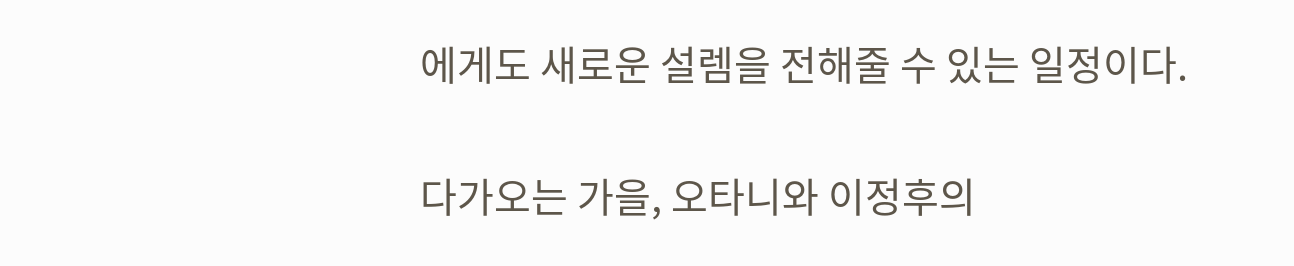에게도 새로운 설렘을 전해줄 수 있는 일정이다.

다가오는 가을, 오타니와 이정후의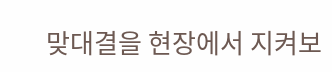맞대결을 현장에서 지켜보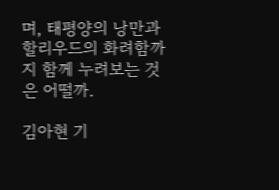며, 태평양의 낭만과 할리우드의 화려함까지 함께 누려보는 것은 어떨까.

김아현 기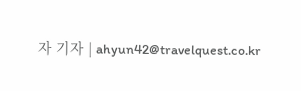자 기자 | ahyun42@travelquest.co.kr